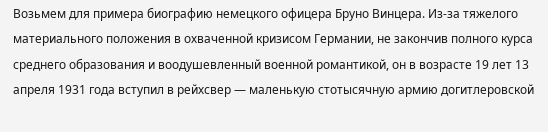Возьмем для примера биографию немецкого офицера Бруно Винцера. Из-за тяжелого материального положения в охваченной кризисом Германии, не закончив полного курса среднего образования и воодушевленный военной романтикой, он в возрасте 19 лет 13 апреля 1931 года вступил в рейхсвер — маленькую стотысячную армию догитлеровской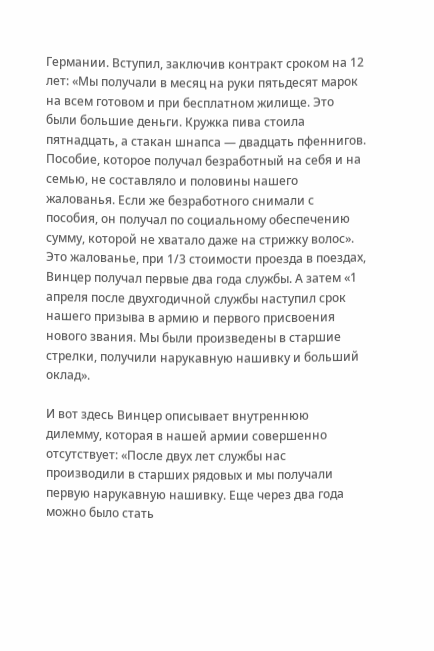Германии. Вступил, заключив контракт сроком на 12 лет: «Мы получали в месяц на руки пятьдесят марок на всем готовом и при бесплатном жилище. Это были большие деньги. Кружка пива стоила пятнадцать, а стакан шнапса — двадцать пфеннигов. Пособие, которое получал безработный на себя и на семью, не составляло и половины нашего жалованья. Если же безработного снимали с пособия, он получал по социальному обеспечению сумму, которой не хватало даже на стрижку волос». Это жалованье, при 1/3 стоимости проезда в поездах, Винцер получал первые два года службы. А затем «1 апреля после двухгодичной службы наступил срок нашего призыва в армию и первого присвоения нового звания. Мы были произведены в старшие стрелки, получили нарукавную нашивку и больший оклад».

И вот здесь Винцер описывает внутреннюю дилемму, которая в нашей армии совершенно отсутствует: «После двух лет службы нас производили в старших рядовых и мы получали первую нарукавную нашивку. Еще через два года можно было стать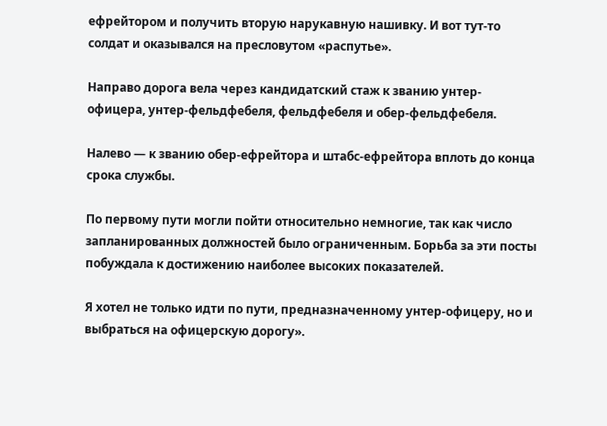ефрейтором и получить вторую нарукавную нашивку. И вот тут-то солдат и оказывался на пресловутом «распутье».

Направо дорога вела через кандидатский стаж к званию унтер-офицера, унтер-фельдфебеля, фельдфебеля и обер-фельдфебеля.

Налево — к званию обер-ефрейтора и штабс-ефрейтора вплоть до конца срока службы.

По первому пути могли пойти относительно немногие, так как число запланированных должностей было ограниченным. Борьба за эти посты побуждала к достижению наиболее высоких показателей.

Я хотел не только идти по пути, предназначенному унтер-офицеру, но и выбраться на офицерскую дорогу».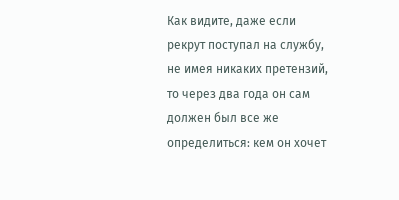Как видите, даже если рекрут поступал на службу, не имея никаких претензий, то через два года он сам должен был все же определиться: кем он хочет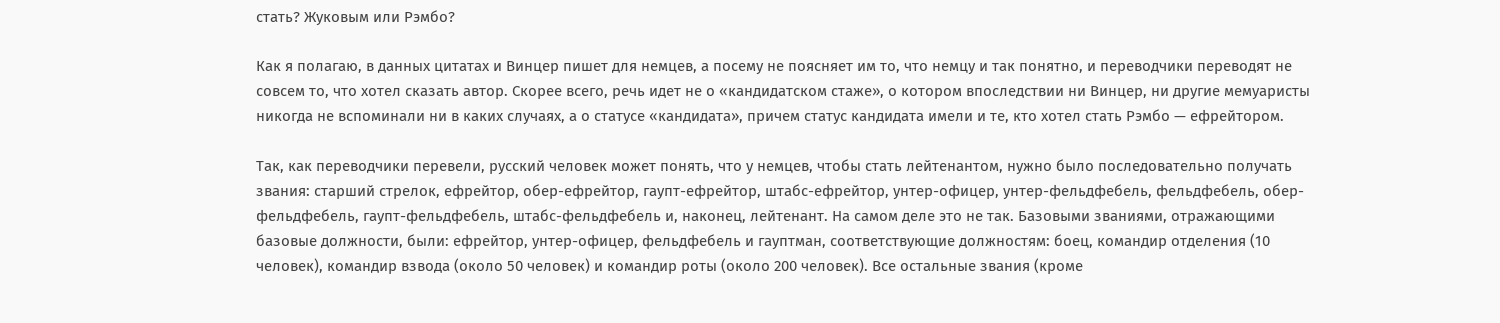стать? Жуковым или Рэмбо?

Как я полагаю, в данных цитатах и Винцер пишет для немцев, а посему не поясняет им то, что немцу и так понятно, и переводчики переводят не совсем то, что хотел сказать автор. Скорее всего, речь идет не о «кандидатском стаже», о котором впоследствии ни Винцер, ни другие мемуаристы никогда не вспоминали ни в каких случаях, а о статусе «кандидата», причем статус кандидата имели и те, кто хотел стать Рэмбо — ефрейтором.

Так, как переводчики перевели, русский человек может понять, что у немцев, чтобы стать лейтенантом, нужно было последовательно получать звания: старший стрелок, ефрейтор, обер-ефрейтор, гаупт-ефрейтор, штабс-ефрейтор, унтер-офицер, унтер-фельдфебель, фельдфебель, обер-фельдфебель, гаупт-фельдфебель, штабс-фельдфебель и, наконец, лейтенант. На самом деле это не так. Базовыми званиями, отражающими базовые должности, были: ефрейтор, унтер-офицер, фельдфебель и гауптман, соответствующие должностям: боец, командир отделения (10 человек), командир взвода (около 50 человек) и командир роты (около 200 человек). Все остальные звания (кроме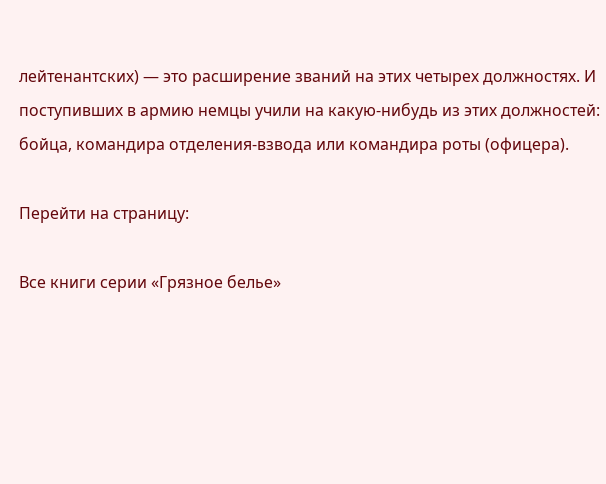лейтенантских) — это расширение званий на этих четырех должностях. И поступивших в армию немцы учили на какую-нибудь из этих должностей: бойца, командира отделения-взвода или командира роты (офицера).

Перейти на страницу:

Все книги серии «Грязное белье»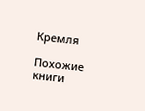Кремля

Похожие книги